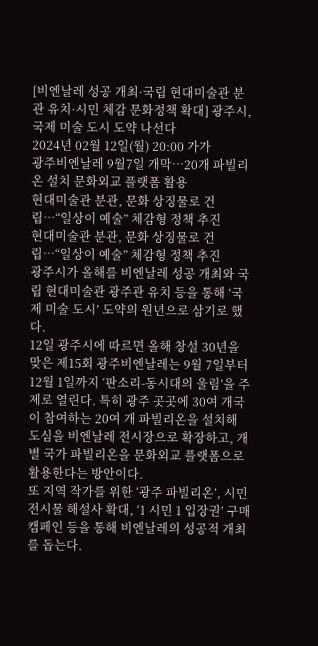[비엔날레 성공 개최·국립 현대미술관 분관 유치·시민 체감 문화정책 확대] 광주시, 국제 미술 도시 도약 나선다
2024년 02월 12일(월) 20:00 가가
광주비엔날레 9월7일 개막…20개 파빌리온 설치 문화외교 플랫폼 활용
현대미술관 분관, 문화 상징물로 건립…“일상이 예술” 체감형 정책 추진
현대미술관 분관, 문화 상징물로 건립…“일상이 예술” 체감형 정책 추진
광주시가 올해를 비엔날레 성공 개최와 국립 현대미술관 광주관 유치 등을 통해 ‘국제 미술 도시’ 도약의 원년으로 삼기로 했다.
12일 광주시에 따르면 올해 창설 30년을 맞은 제15회 광주비엔날레는 9월 7일부터 12월 1일까지 ‘판소리-동시대의 울림’을 주제로 열린다. 특히 광주 곳곳에 30여 개국이 참여하는 20여 개 파빌리온을 설치해 도심을 비엔날레 전시장으로 확장하고, 개별 국가 파빌리온을 문화외교 플랫폼으로 활용한다는 방안이다.
또 지역 작가를 위한 ‘광주 파빌리온’, 시민 전시물 해설사 확대, ‘1 시민 1 입장권’ 구매캠페인 등을 통해 비엔날레의 성공적 개최를 돕는다.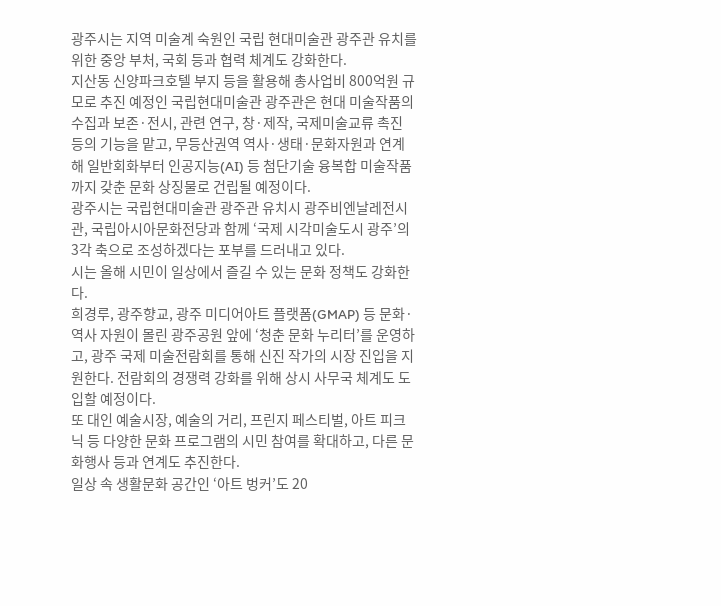광주시는 지역 미술계 숙원인 국립 현대미술관 광주관 유치를 위한 중앙 부처, 국회 등과 협력 체계도 강화한다.
지산동 신양파크호텔 부지 등을 활용해 총사업비 800억원 규모로 추진 예정인 국립현대미술관 광주관은 현대 미술작품의 수집과 보존·전시, 관련 연구, 창·제작, 국제미술교류 촉진 등의 기능을 맡고, 무등산권역 역사·생태·문화자원과 연계해 일반회화부터 인공지능(AI) 등 첨단기술 융복합 미술작품까지 갖춘 문화 상징물로 건립될 예정이다.
광주시는 국립현대미술관 광주관 유치시 광주비엔날레전시관, 국립아시아문화전당과 함께 ‘국제 시각미술도시 광주’의 3각 축으로 조성하겠다는 포부를 드러내고 있다.
시는 올해 시민이 일상에서 즐길 수 있는 문화 정책도 강화한다.
희경루, 광주향교, 광주 미디어아트 플랫폼(GMAP) 등 문화·역사 자원이 몰린 광주공원 앞에 ‘청춘 문화 누리터’를 운영하고, 광주 국제 미술전람회를 통해 신진 작가의 시장 진입을 지원한다. 전람회의 경쟁력 강화를 위해 상시 사무국 체계도 도입할 예정이다.
또 대인 예술시장, 예술의 거리, 프린지 페스티벌, 아트 피크닉 등 다양한 문화 프로그램의 시민 참여를 확대하고, 다른 문화행사 등과 연계도 추진한다.
일상 속 생활문화 공간인 ‘아트 벙커’도 20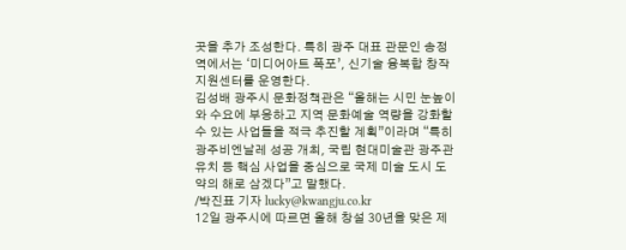곳을 추가 조성한다. 특히 광주 대표 관문인 송정역에서는 ‘미디어아트 폭포’, 신기술 융복합 창작지원센터를 운영한다.
김성배 광주시 문화정책관은 “올해는 시민 눈높이와 수요에 부응하고 지역 문화예술 역량을 강화할 수 있는 사업들을 적극 추진할 계획”이라며 “특히 광주비엔날레 성공 개최, 국립 현대미술관 광주관 유치 등 핵심 사업을 중심으로 국제 미술 도시 도약의 해로 삼겠다”고 말했다.
/박진표 기자 lucky@kwangju.co.kr
12일 광주시에 따르면 올해 창설 30년을 맞은 제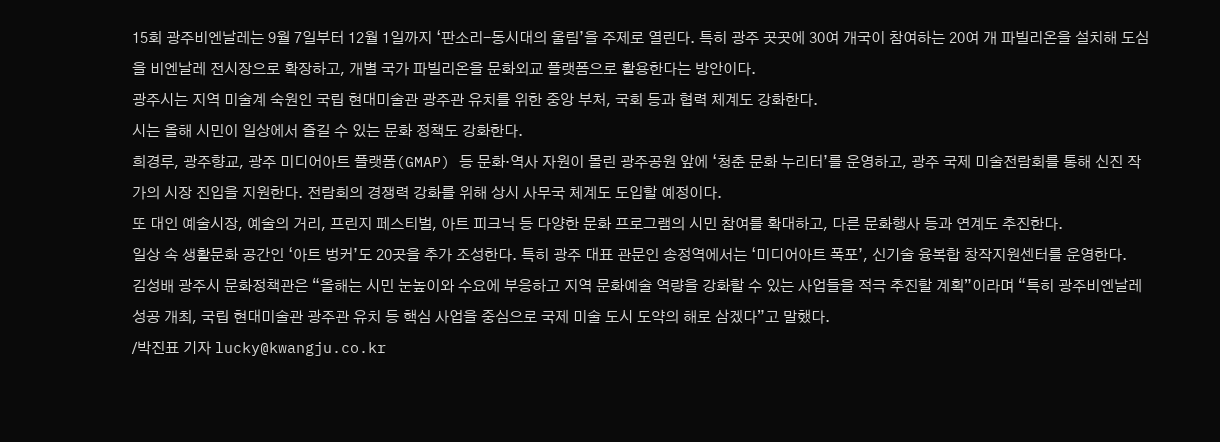15회 광주비엔날레는 9월 7일부터 12월 1일까지 ‘판소리-동시대의 울림’을 주제로 열린다. 특히 광주 곳곳에 30여 개국이 참여하는 20여 개 파빌리온을 설치해 도심을 비엔날레 전시장으로 확장하고, 개별 국가 파빌리온을 문화외교 플랫폼으로 활용한다는 방안이다.
광주시는 지역 미술계 숙원인 국립 현대미술관 광주관 유치를 위한 중앙 부처, 국회 등과 협력 체계도 강화한다.
시는 올해 시민이 일상에서 즐길 수 있는 문화 정책도 강화한다.
희경루, 광주향교, 광주 미디어아트 플랫폼(GMAP) 등 문화·역사 자원이 몰린 광주공원 앞에 ‘청춘 문화 누리터’를 운영하고, 광주 국제 미술전람회를 통해 신진 작가의 시장 진입을 지원한다. 전람회의 경쟁력 강화를 위해 상시 사무국 체계도 도입할 예정이다.
또 대인 예술시장, 예술의 거리, 프린지 페스티벌, 아트 피크닉 등 다양한 문화 프로그램의 시민 참여를 확대하고, 다른 문화행사 등과 연계도 추진한다.
일상 속 생활문화 공간인 ‘아트 벙커’도 20곳을 추가 조성한다. 특히 광주 대표 관문인 송정역에서는 ‘미디어아트 폭포’, 신기술 융복합 창작지원센터를 운영한다.
김성배 광주시 문화정책관은 “올해는 시민 눈높이와 수요에 부응하고 지역 문화예술 역량을 강화할 수 있는 사업들을 적극 추진할 계획”이라며 “특히 광주비엔날레 성공 개최, 국립 현대미술관 광주관 유치 등 핵심 사업을 중심으로 국제 미술 도시 도약의 해로 삼겠다”고 말했다.
/박진표 기자 lucky@kwangju.co.kr